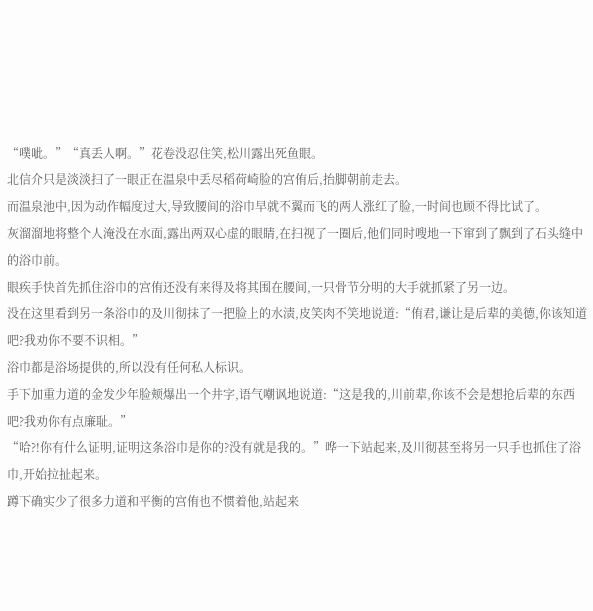“噗呲。”“真丢人啊。”花卷没忍住笑,松川露出死鱼眼。
北信介只是淡淡扫了一眼正在温泉中丢尽稻荷崎脸的宫侑后,抬脚朝前走去。
而温泉池中,因为动作幅度过大,导致腰间的浴巾早就不翼而飞的两人涨红了脸,一时间也顾不得比试了。
灰溜溜地将整个人淹没在水面,露出两双心虚的眼睛,在扫视了一圈后,他们同时嗖地一下窜到了飘到了石头缝中的浴巾前。
眼疾手快首先抓住浴巾的宫侑还没有来得及将其围在腰间,一只骨节分明的大手就抓紧了另一边。
没在这里看到另一条浴巾的及川彻抹了一把脸上的水渍,皮笑肉不笑地说道:“侑君,谦让是后辈的美德,你该知道吧?我劝你不要不识相。”
浴巾都是浴场提供的,所以没有任何私人标识。
手下加重力道的金发少年脸颊爆出一个井字,语气嘲讽地说道:“这是我的,川前辈,你该不会是想抢后辈的东西吧?我劝你有点廉耻。”
“哈?!你有什么证明,证明这条浴巾是你的?没有就是我的。”哗一下站起来,及川彻甚至将另一只手也抓住了浴巾,开始拉扯起来。
蹲下确实少了很多力道和平衡的宫侑也不惯着他,站起来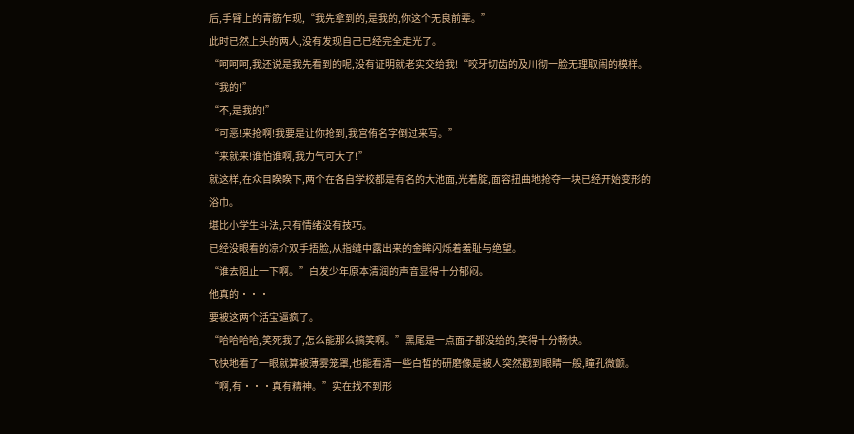后,手臂上的青筋乍现,“我先拿到的,是我的,你这个无良前辈。”
此时已然上头的两人,没有发现自己已经完全走光了。
“呵呵呵,我还说是我先看到的呢,没有证明就老实交给我!“咬牙切齿的及川彻一脸无理取闹的模样。
“我的!”
“不,是我的!”
“可恶!来抢啊!我要是让你抢到,我宫侑名字倒过来写。”
“来就来!谁怕谁啊,我力气可大了!”
就这样,在众目睽睽下,两个在各自学校都是有名的大池面,光着腚,面容扭曲地抢夺一块已经开始变形的浴巾。
堪比小学生斗法,只有情绪没有技巧。
已经没眼看的凉介双手捂脸,从指缝中露出来的金眸闪烁着羞耻与绝望。
“谁去阻止一下啊。”白发少年原本清润的声音显得十分郁闷。
他真的···
要被这两个活宝逼疯了。
“哈哈哈哈,笑死我了,怎么能那么搞笑啊。”黑尾是一点面子都没给的,笑得十分畅快。
飞快地看了一眼就算被薄雾笼罩,也能看清一些白皙的研磨像是被人突然戳到眼睛一般,瞳孔微颤。
“啊,有···真有精神。”实在找不到形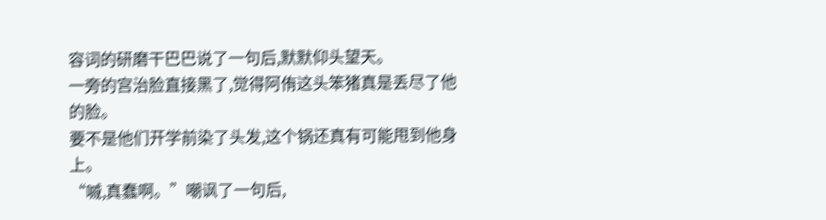容词的研磨干巴巴说了一句后,默默仰头望天。
一旁的宫治脸直接黑了,觉得阿侑这头笨猪真是丢尽了他的脸。
要不是他们开学前染了头发,这个锅还真有可能甩到他身上。
“嘁,真蠢啊。”嘲讽了一句后,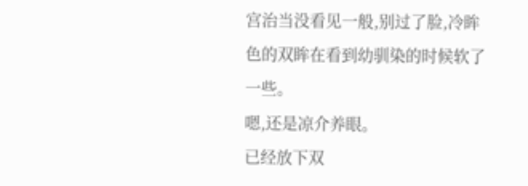宫治当没看见一般,别过了脸,冷眸色的双眸在看到幼驯染的时候软了一些。
嗯,还是凉介养眼。
已经放下双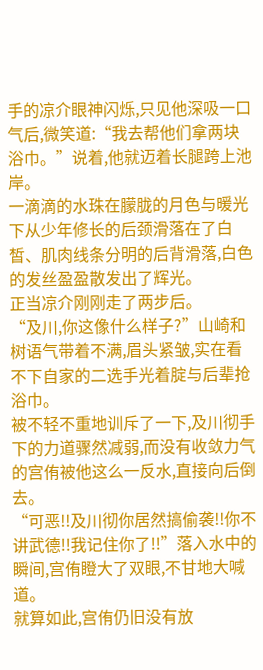手的凉介眼神闪烁,只见他深吸一口气后,微笑道:“我去帮他们拿两块浴巾。”说着,他就迈着长腿跨上池岸。
一滴滴的水珠在朦胧的月色与暖光下从少年修长的后颈滑落在了白皙、肌肉线条分明的后背滑落,白色的发丝盈盈散发出了辉光。
正当凉介刚刚走了两步后。
“及川,你这像什么样子?”山崎和树语气带着不满,眉头紧皱,实在看不下自家的二选手光着腚与后辈抢浴巾。
被不轻不重地训斥了一下,及川彻手下的力道骤然减弱,而没有收敛力气的宫侑被他这么一反水,直接向后倒去。
“可恶!!及川彻你居然搞偷袭!!你不讲武德!!我记住你了!!”落入水中的瞬间,宫侑瞪大了双眼,不甘地大喊道。
就算如此,宫侑仍旧没有放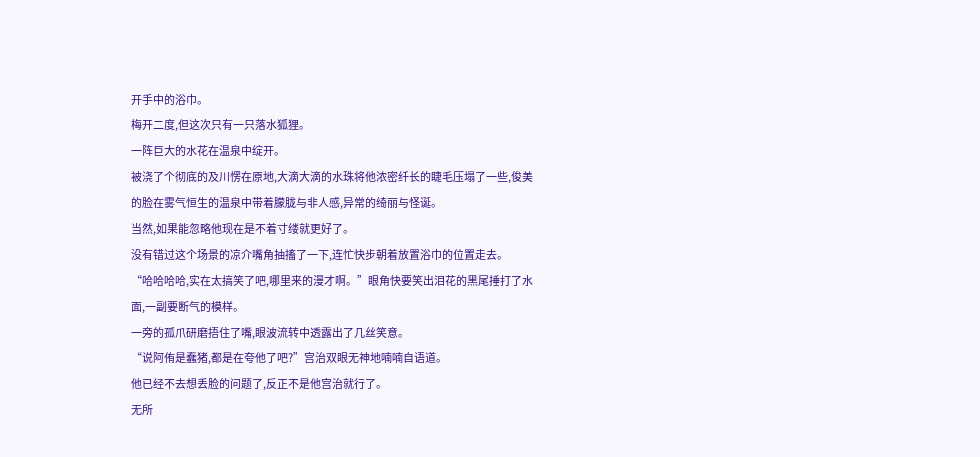开手中的浴巾。
梅开二度,但这次只有一只落水狐狸。
一阵巨大的水花在温泉中绽开。
被浇了个彻底的及川愣在原地,大滴大滴的水珠将他浓密纤长的睫毛压塌了一些,俊美的脸在雾气恒生的温泉中带着朦胧与非人感,异常的绮丽与怪诞。
当然,如果能忽略他现在是不着寸缕就更好了。
没有错过这个场景的凉介嘴角抽搐了一下,连忙快步朝着放置浴巾的位置走去。
“哈哈哈哈,实在太搞笑了吧,哪里来的漫才啊。”眼角快要笑出泪花的黑尾捶打了水面,一副要断气的模样。
一旁的孤爪研磨捂住了嘴,眼波流转中透露出了几丝笑意。
“说阿侑是蠢猪,都是在夸他了吧?”宫治双眼无神地喃喃自语道。
他已经不去想丢脸的问题了,反正不是他宫治就行了。
无所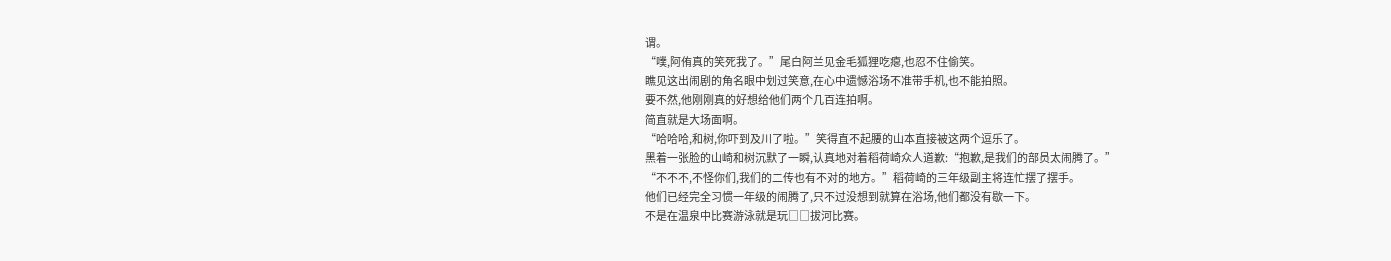谓。
“噗,阿侑真的笑死我了。”尾白阿兰见金毛狐狸吃瘪,也忍不住偷笑。
瞧见这出闹剧的角名眼中划过笑意,在心中遗憾浴场不准带手机,也不能拍照。
要不然,他刚刚真的好想给他们两个几百连拍啊。
简直就是大场面啊。
“哈哈哈,和树,你吓到及川了啦。”笑得直不起腰的山本直接被这两个逗乐了。
黑着一张脸的山崎和树沉默了一瞬,认真地对着稻荷崎众人道歉:“抱歉,是我们的部员太闹腾了。”
“不不不,不怪你们,我们的二传也有不对的地方。”稻荷崎的三年级副主将连忙摆了摆手。
他们已经完全习惯一年级的闹腾了,只不过没想到就算在浴场,他们都没有歇一下。
不是在温泉中比赛游泳就是玩□□拔河比赛。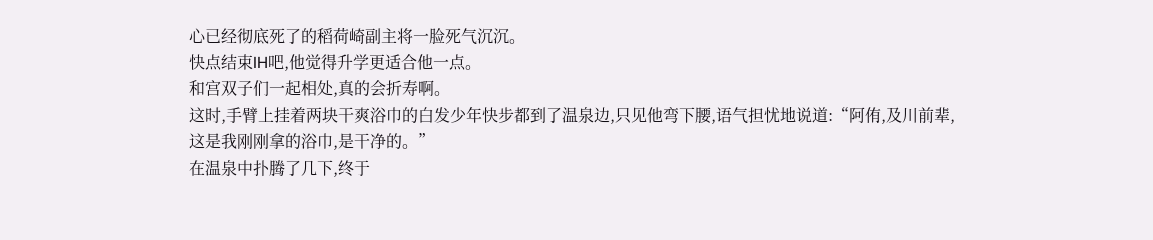心已经彻底死了的稻荷崎副主将一脸死气沉沉。
快点结束IH吧,他觉得升学更适合他一点。
和宫双子们一起相处,真的会折寿啊。
这时,手臂上挂着两块干爽浴巾的白发少年快步都到了温泉边,只见他弯下腰,语气担忧地说道:“阿侑,及川前辈,这是我刚刚拿的浴巾,是干净的。”
在温泉中扑腾了几下,终于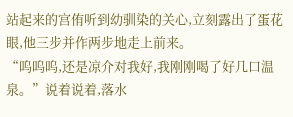站起来的宫侑听到幼驯染的关心,立刻露出了蛋花眼,他三步并作两步地走上前来。
“呜呜呜,还是凉介对我好,我刚刚喝了好几口温泉。”说着说着,落水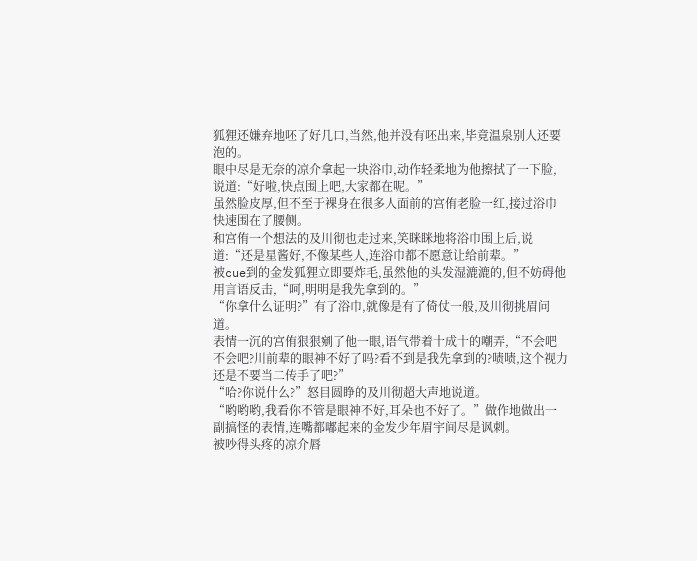狐狸还嫌弃地呸了好几口,当然,他并没有呸出来,毕竟温泉别人还要泡的。
眼中尽是无奈的凉介拿起一块浴巾,动作轻柔地为他擦拭了一下脸,说道:“好啦,快点围上吧,大家都在呢。”
虽然脸皮厚,但不至于裸身在很多人面前的宫侑老脸一红,接过浴巾快速围在了腰侧。
和宫侑一个想法的及川彻也走过来,笑眯眯地将浴巾围上后,说道:“还是星酱好,不像某些人,连浴巾都不愿意让给前辈。”
被cue到的金发狐狸立即要炸毛,虽然他的头发湿漉漉的,但不妨碍他用言语反击,“呵,明明是我先拿到的。”
“你拿什么证明?”有了浴巾,就像是有了倚仗一般,及川彻挑眉问道。
表情一沉的宫侑狠狠剜了他一眼,语气带着十成十的嘲弄,“不会吧不会吧?川前辈的眼神不好了吗?看不到是我先拿到的?啧啧,这个视力还是不要当二传手了吧?”
“哈?你说什么?”怒目圆睁的及川彻超大声地说道。
“哟哟哟,我看你不管是眼神不好,耳朵也不好了。”做作地做出一副搞怪的表情,连嘴都嘟起来的金发少年眉宇间尽是讽刺。
被吵得头疼的凉介唇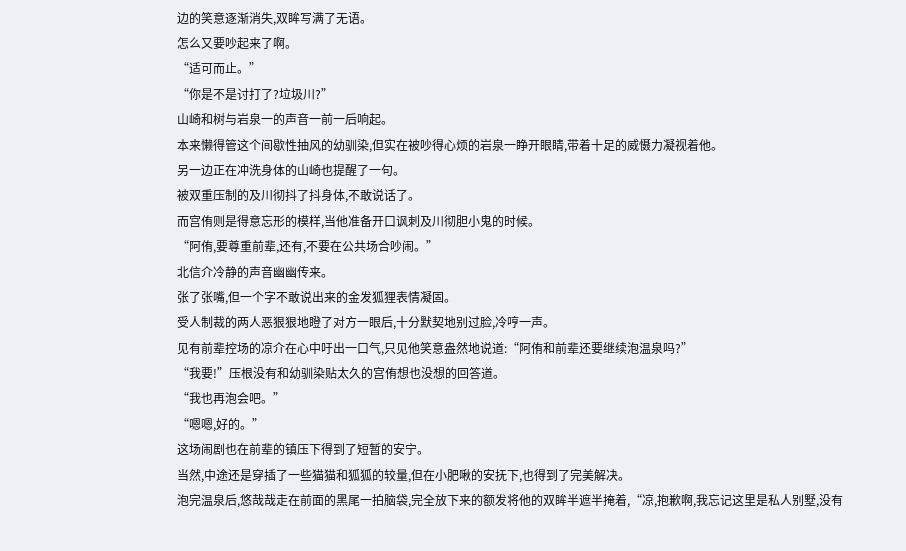边的笑意逐渐消失,双眸写满了无语。
怎么又要吵起来了啊。
“适可而止。”
“你是不是讨打了?垃圾川?”
山崎和树与岩泉一的声音一前一后响起。
本来懒得管这个间歇性抽风的幼驯染,但实在被吵得心烦的岩泉一睁开眼睛,带着十足的威慑力凝视着他。
另一边正在冲洗身体的山崎也提醒了一句。
被双重压制的及川彻抖了抖身体,不敢说话了。
而宫侑则是得意忘形的模样,当他准备开口讽刺及川彻胆小鬼的时候。
“阿侑,要尊重前辈,还有,不要在公共场合吵闹。”
北信介冷静的声音幽幽传来。
张了张嘴,但一个字不敢说出来的金发狐狸表情凝固。
受人制裁的两人恶狠狠地瞪了对方一眼后,十分默契地别过脸,冷哼一声。
见有前辈控场的凉介在心中吁出一口气,只见他笑意盎然地说道:“阿侑和前辈还要继续泡温泉吗?”
“我要!”压根没有和幼驯染贴太久的宫侑想也没想的回答道。
“我也再泡会吧。”
“嗯嗯,好的。”
这场闹剧也在前辈的镇压下得到了短暂的安宁。
当然,中途还是穿插了一些猫猫和狐狐的较量,但在小肥啾的安抚下,也得到了完美解决。
泡完温泉后,悠哉哉走在前面的黑尾一拍脑袋,完全放下来的额发将他的双眸半遮半掩着,“凉,抱歉啊,我忘记这里是私人别墅,没有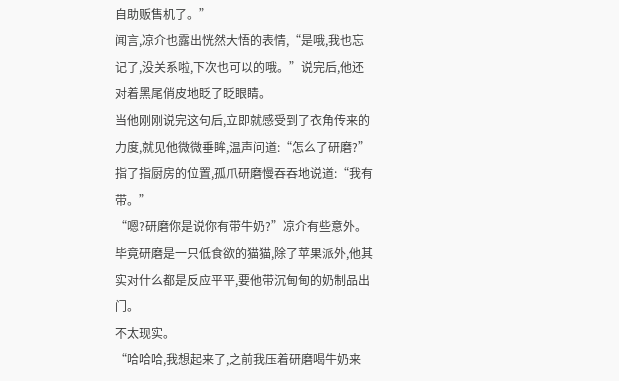自助贩售机了。”
闻言,凉介也露出恍然大悟的表情,“是哦,我也忘记了,没关系啦,下次也可以的哦。”说完后,他还对着黑尾俏皮地眨了眨眼睛。
当他刚刚说完这句后,立即就感受到了衣角传来的力度,就见他微微垂眸,温声问道:“怎么了研磨?”
指了指厨房的位置,孤爪研磨慢吞吞地说道:“我有带。”
“嗯?研磨你是说你有带牛奶?”凉介有些意外。
毕竟研磨是一只低食欲的猫猫,除了苹果派外,他其实对什么都是反应平平,要他带沉甸甸的奶制品出门。
不太现实。
“哈哈哈,我想起来了,之前我压着研磨喝牛奶来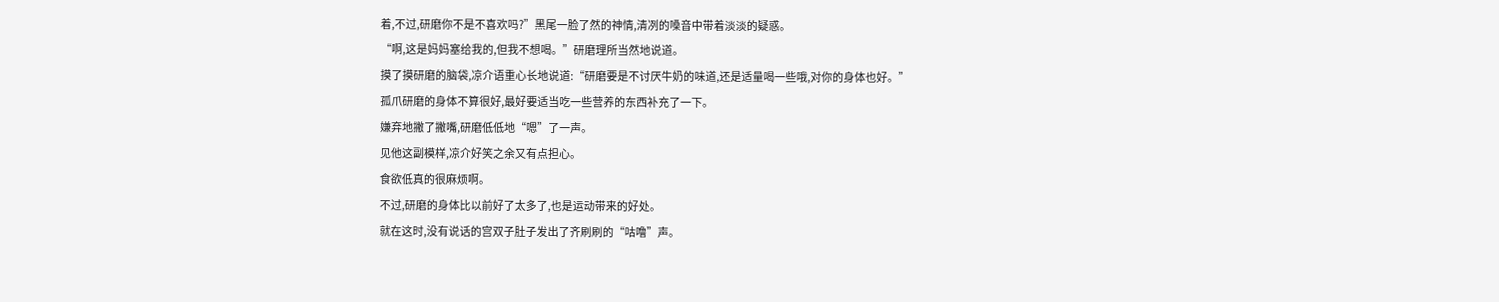着,不过,研磨你不是不喜欢吗?”黑尾一脸了然的神情,清冽的嗓音中带着淡淡的疑惑。
“啊,这是妈妈塞给我的,但我不想喝。”研磨理所当然地说道。
摸了摸研磨的脑袋,凉介语重心长地说道:“研磨要是不讨厌牛奶的味道,还是适量喝一些哦,对你的身体也好。”
孤爪研磨的身体不算很好,最好要适当吃一些营养的东西补充了一下。
嫌弃地撇了撇嘴,研磨低低地“嗯”了一声。
见他这副模样,凉介好笑之余又有点担心。
食欲低真的很麻烦啊。
不过,研磨的身体比以前好了太多了,也是运动带来的好处。
就在这时,没有说话的宫双子肚子发出了齐刷刷的“咕噜”声。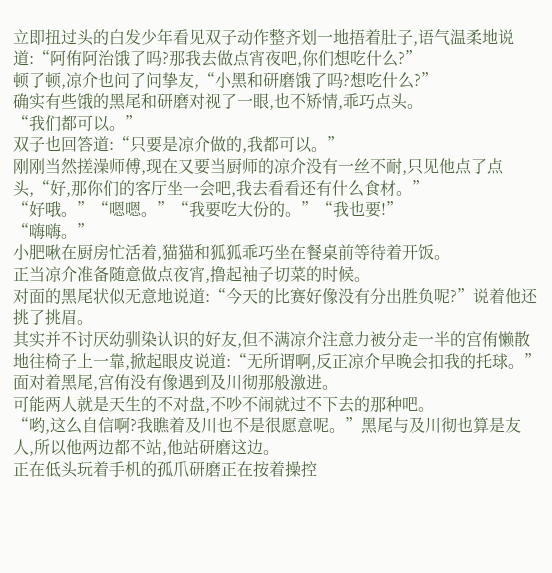立即扭过头的白发少年看见双子动作整齐划一地捂着肚子,语气温柔地说道:“阿侑阿治饿了吗?那我去做点宵夜吧,你们想吃什么?”
顿了顿,凉介也问了问挚友,“小黑和研磨饿了吗?想吃什么?”
确实有些饿的黑尾和研磨对视了一眼,也不矫情,乖巧点头。
“我们都可以。”
双子也回答道:“只要是凉介做的,我都可以。”
刚刚当然搓澡师傅,现在又要当厨师的凉介没有一丝不耐,只见他点了点头,“好,那你们的客厅坐一会吧,我去看看还有什么食材。”
“好哦。”“嗯嗯。”“我要吃大份的。”“我也要!”
“嗨嗨。”
小肥啾在厨房忙活着,猫猫和狐狐乖巧坐在餐桌前等待着开饭。
正当凉介准备随意做点夜宵,撸起袖子切菜的时候。
对面的黑尾状似无意地说道:“今天的比赛好像没有分出胜负呢?”说着他还挑了挑眉。
其实并不讨厌幼驯染认识的好友,但不满凉介注意力被分走一半的宫侑懒散地往椅子上一靠,掀起眼皮说道:“无所谓啊,反正凉介早晚会扣我的托球。”
面对着黑尾,宫侑没有像遇到及川彻那般激进。
可能两人就是天生的不对盘,不吵不闹就过不下去的那种吧。
“哟,这么自信啊?我瞧着及川也不是很愿意呢。”黑尾与及川彻也算是友人,所以他两边都不站,他站研磨这边。
正在低头玩着手机的孤爪研磨正在按着操控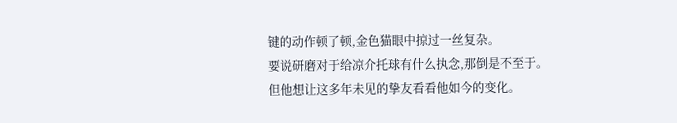键的动作顿了顿,金色猫眼中掠过一丝复杂。
要说研磨对于给凉介托球有什么执念,那倒是不至于。
但他想让这多年未见的挚友看看他如今的变化。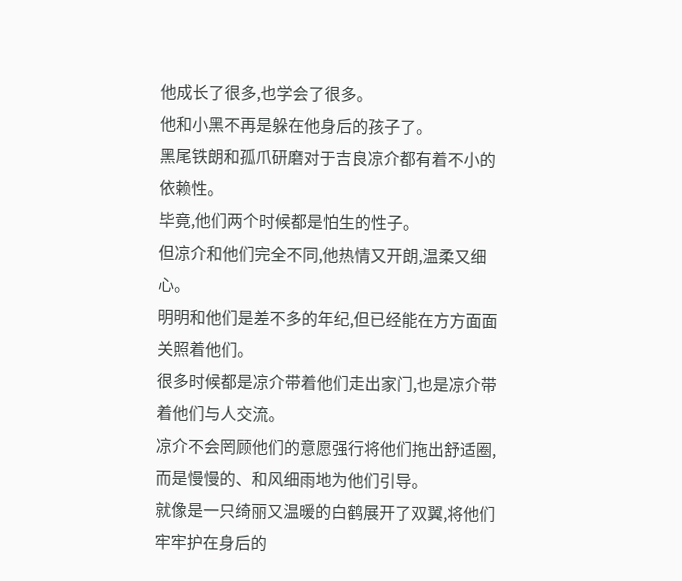他成长了很多,也学会了很多。
他和小黑不再是躲在他身后的孩子了。
黑尾铁朗和孤爪研磨对于吉良凉介都有着不小的依赖性。
毕竟,他们两个时候都是怕生的性子。
但凉介和他们完全不同,他热情又开朗,温柔又细心。
明明和他们是差不多的年纪,但已经能在方方面面关照着他们。
很多时候都是凉介带着他们走出家门,也是凉介带着他们与人交流。
凉介不会罔顾他们的意愿强行将他们拖出舒适圈,而是慢慢的、和风细雨地为他们引导。
就像是一只绮丽又温暖的白鹤展开了双翼,将他们牢牢护在身后的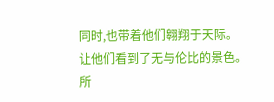同时,也带着他们翱翔于天际。
让他们看到了无与伦比的景色。
所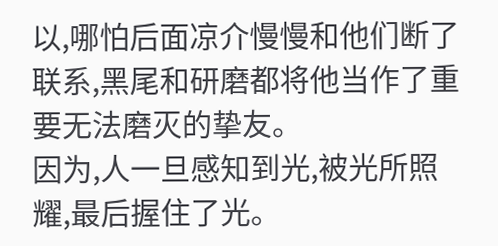以,哪怕后面凉介慢慢和他们断了联系,黑尾和研磨都将他当作了重要无法磨灭的挚友。
因为,人一旦感知到光,被光所照耀,最后握住了光。